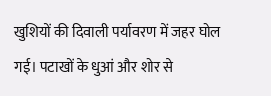खुशियों की दिवाली पर्यावरण में जहर घोल गई। पटाखों के धुआं और शोर से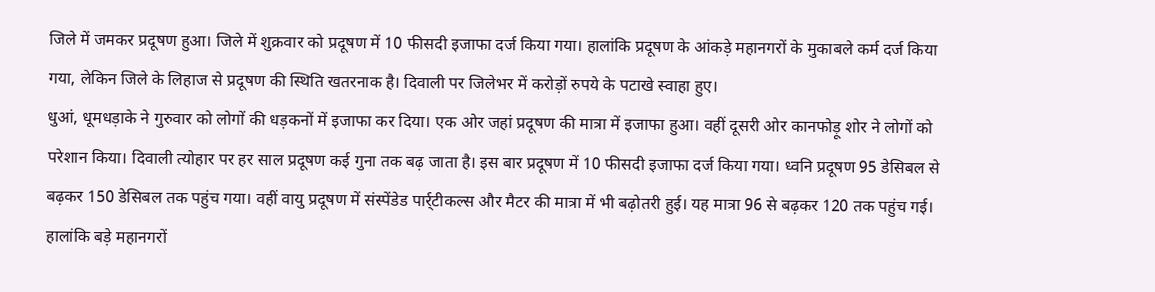जिले में जमकर प्रदूषण हुआ। जिले में शुक्रवार को प्रदूषण में 10 फीसदी इजाफा दर्ज किया गया। हालांकि प्रदूषण के आंकड़े महानगरों के मुकाबले कर्म दर्ज किया गया, लेकिन जिले के लिहाज से प्रदूषण की स्थिति खतरनाक है। दिवाली पर जिलेभर में करोड़ों रुपये के पटाखे स्वाहा हुए।
धुआं, धूमधड़ाके ने गुरुवार को लोगों की धड़कनों में इजाफा कर दिया। एक ओर जहां प्रदूषण की मात्रा में इजाफा हुआ। वहीं दूसरी ओर कानफोड़ू शोर ने लोगों को परेशान किया। दिवाली त्योहार पर हर साल प्रदूषण कई गुना तक बढ़ जाता है। इस बार प्रदूषण में 10 फीसदी इजाफा दर्ज किया गया। ध्वनि प्रदूषण 95 डेसिबल से बढ़कर 150 डेसिबल तक पहुंच गया। वहीं वायु प्रदूषण में संस्पेंडेड पार्र्टीकल्स और मैटर की मात्रा में भी बढ़ोतरी हुई। यह मात्रा 96 से बढ़कर 120 तक पहुंच गई। हालांकि बड़े महानगरों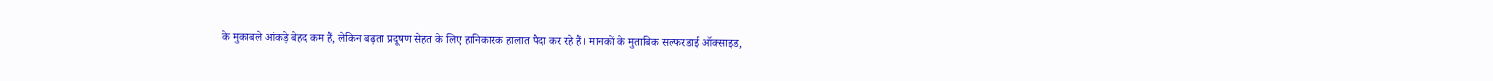के मुकाबले आंकड़े बेहद कम हैं, लेकिन बढ़ता प्रदूषण सेहत के लिए हानिकारक हालात पैदा कर रहे हैं। मानकों के मुताबिक सल्फरडाई ऑक्साइड,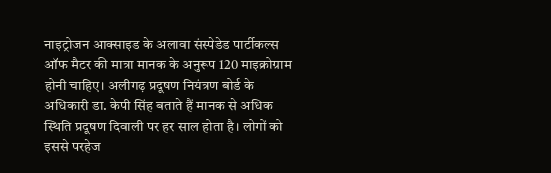नाइट्रोजन आक्साइड के अलावा संस्पेडेड पार्टीकल्स ऑफ मैटर की मात्रा मानक के अनुरूप 120 माइक्रोग्राम होनी चाहिए। अलीगढ़ प्रदूषण नियंत्रण बोर्ड के अधिकारी डा. केपी सिंह बताते हैं मानक से अधिक स्थिति प्रदूषण दिवाली पर हर साल होता है। लोगों को इससे परहेज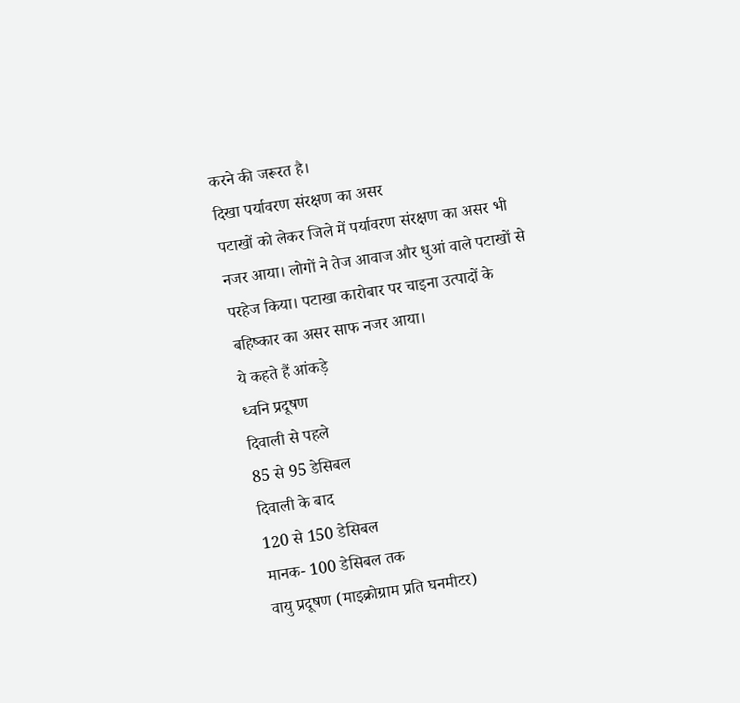करने की जरूरत है।
दिखा पर्यावरण संरक्षण का असर
पटाखों को लेकर जिले में पर्यावरण संरक्षण का असर भी नजर आया। लोगों ने तेज आवाज और धुआं वाले पटाखों से परहेज किया। पटाखा कारोबार पर चाइना उत्पादों के बहिष्कार का असर साफ नजर आया।
ये कहते हैं आंकड़े
ध्वनि प्रदूषण
दिवाली से पहले
85 से 95 डेसिबल
दिवाली के बाद
120 से 150 डेसिबल
मानक- 100 डेसिबल तक
वायु प्रदूषण (माइक्रोग्राम प्रति घनमीटर)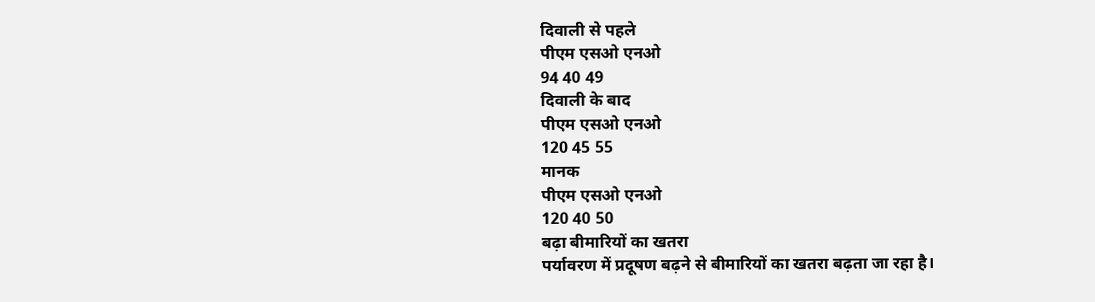दिवाली से पहले
पीएम एसओ एनओ
94 40 49
दिवाली के बाद
पीएम एसओ एनओ
120 45 55
मानक
पीएम एसओ एनओ
120 40 50
बढ़ा बीमारियों का खतरा
पर्यावरण में प्रदूषण बढ़ने से बीमारियों का खतरा बढ़ता जा रहा है।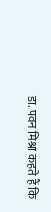डा. पवन मिश्रा कहते हैं कि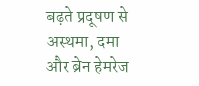बढ़ते प्रदूषण से अस्थमा, दमा और ब्रेन हेमरेज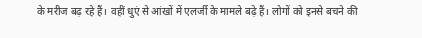के मरीज बढ़ रहे हैं। वहीं धुएं से आंखों में एलर्जी के मामले बढ़े हैं। लोगों को इनसे बचने की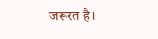जरूरत है।